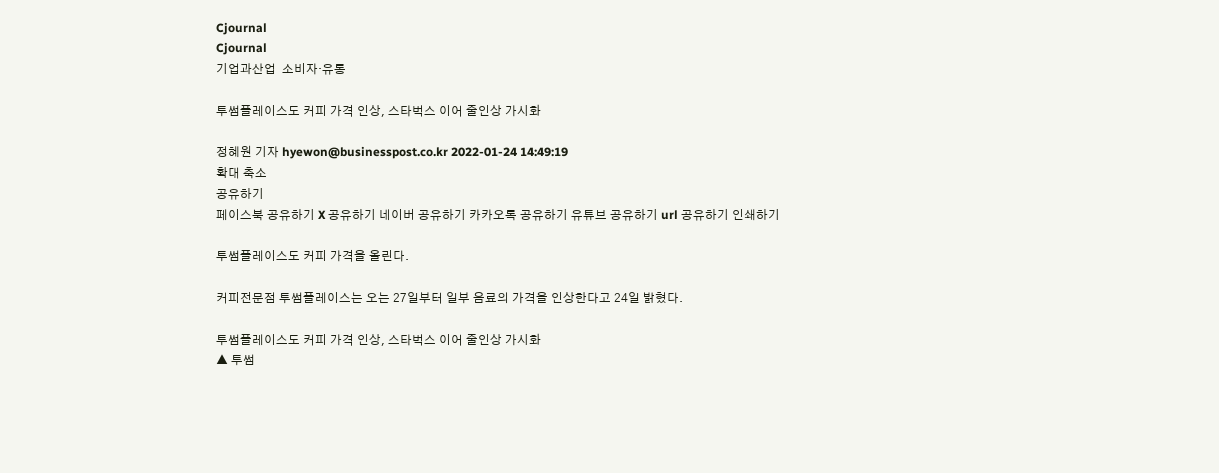Cjournal
Cjournal
기업과산업  소비자·유통

투썸플레이스도 커피 가격 인상, 스타벅스 이어 줄인상 가시화

정혜원 기자 hyewon@businesspost.co.kr 2022-01-24 14:49:19
확대 축소
공유하기
페이스북 공유하기 X 공유하기 네이버 공유하기 카카오톡 공유하기 유튜브 공유하기 url 공유하기 인쇄하기

투썸플레이스도 커피 가격을 올린다.

커피전문점 투썸플레이스는 오는 27일부터 일부 음료의 가격을 인상한다고 24일 밝혔다.

투썸플레이스도 커피 가격 인상, 스타벅스 이어 줄인상 가시화
▲ 투썸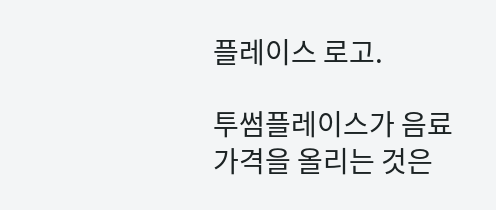플레이스 로고.

투썸플레이스가 음료 가격을 올리는 것은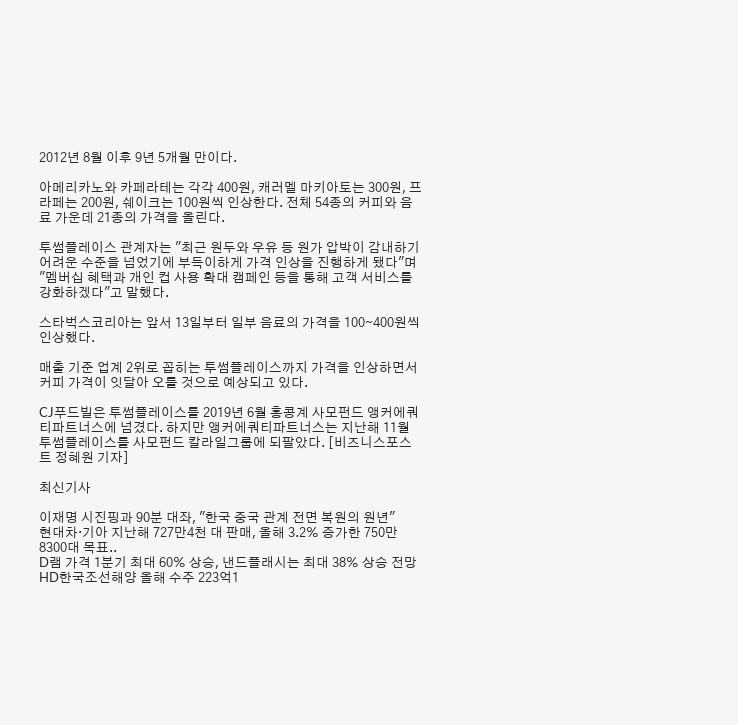2012년 8월 이후 9년 5개월 만이다.

아메리카노와 카페라테는 각각 400원, 캐러멜 마키아토는 300원, 프라페는 200원, 쉐이크는 100원씩 인상한다. 전체 54종의 커피와 음료 가운데 21종의 가격을 올린다.

투썸플레이스 관계자는 "최근 원두와 우유 등 원가 압박이 감내하기 어려운 수준을 넘었기에 부득이하게 가격 인상을 진행하게 됐다"며 "멤버십 혜택과 개인 컵 사용 확대 캠페인 등을 통해 고객 서비스를 강화하겠다"고 말했다.

스타벅스코리아는 앞서 13일부터 일부 음료의 가격을 100∼400원씩 인상했다.

매출 기준 업계 2위로 꼽히는 투썸플레이스까지 가격을 인상하면서 커피 가격이 잇달아 오를 것으로 예상되고 있다.

CJ푸드빌은 투썸플레이스를 2019년 6월 홍콩계 사모펀드 앵커에쿼티파트너스에 넘겼다. 하지만 앵커에쿼티파트너스는 지난해 11월 투썸플레이스를 사모펀드 칼라일그룹에 되팔았다. [비즈니스포스트 정혜원 기자]

최신기사

이재명 시진핑과 90분 대좌, "한국 중국 관계 전면 복원의 원년"
현대차·기아 지난해 727만4천 대 판매, 올해 3.2% 증가한 750만8300대 목표..
D램 가격 1분기 최대 60% 상승, 낸드플래시는 최대 38% 상승 전망
HD한국조선해양 올해 수주 223억1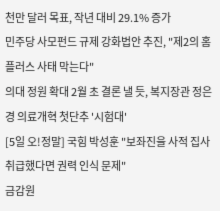천만 달러 목표, 작년 대비 29.1% 증가
민주당 사모펀드 규제 강화법안 추진, "제2의 홈플러스 사태 막는다"
의대 정원 확대 2월 초 결론 낼 듯, 복지장관 정은경 의료개혁 첫단추 '시험대'
[5일 오!정말] 국힘 박성훈 "보좌진을 사적 집사 취급했다면 권력 인식 문제"
금감원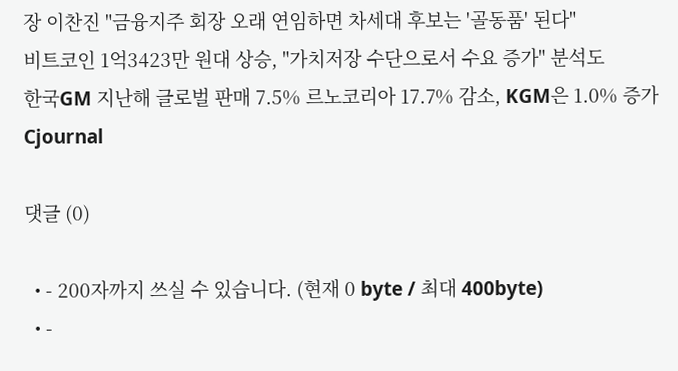장 이찬진 "금융지주 회장 오래 연임하면 차세대 후보는 '골동품' 된다"
비트코인 1억3423만 원대 상승, "가치저장 수단으로서 수요 증가" 분석도
한국GM 지난해 글로벌 판매 7.5% 르노코리아 17.7% 감소, KGM은 1.0% 증가
Cjournal

댓글 (0)

  • - 200자까지 쓰실 수 있습니다. (현재 0 byte / 최대 400byte)
  • -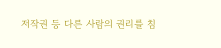저작권 등 다른 사람의 권리를 침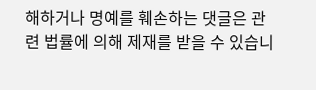해하거나 명예를 훼손하는 댓글은 관련 법률에 의해 제재를 받을 수 있습니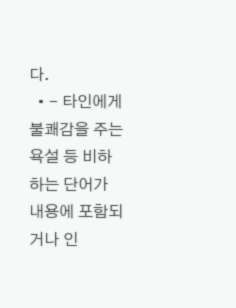다.
  • - 타인에게 불쾌감을 주는 욕설 등 비하하는 단어가 내용에 포함되거나 인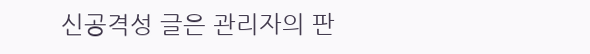신공격성 글은 관리자의 판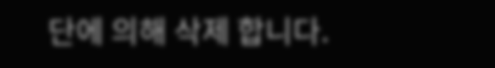단에 의해 삭제 합니다.